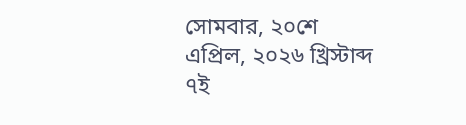সোমবার, ২০শে এপ্রিল, ২০২৬ খ্রিস্টাব্দ
৭ই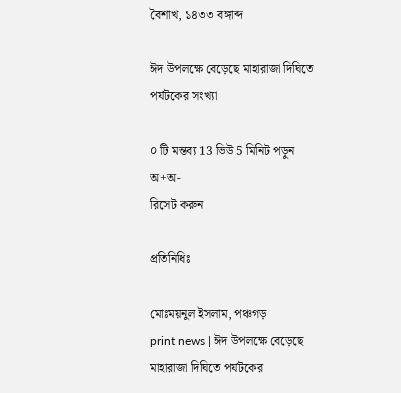বৈশাখ, ১৪৩৩ বঙ্গাব্দ

ঈদ উপলক্ষে বেড়েছে মাহারাজা দিঘিতে পর্যটকের সংখ্যা

০ টি মন্তব্য 13 ভিউ 5 মিনিট পড়ুন
অ+অ-
রিসেট করুন

প্রতিনিধিঃ

মোঃময়নুল ইসলাম, পঞ্চগড়
print news | ঈদ উপলক্ষে বেড়েছে মাহারাজা দিঘিতে পর্যটকের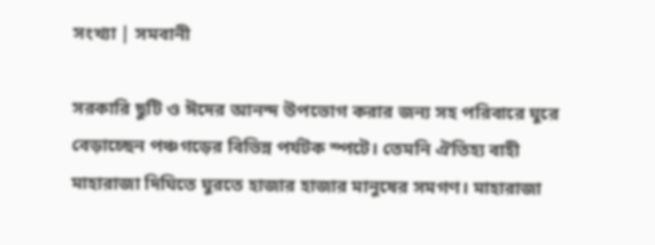সংখ্যা | সমবানী

সরকারি ছুটি ও ঈদের আনন্দ উপভোগ করার জন্য সহ পরিবারে ঘুরে বেড়াচ্ছেন পঞ্চগড়ের বিভিন্ন পর্যটক স্পটে। তেমনি ঐতিহ্য বাহী মাহারাজা দিঘিতে ঘুরতে হাজার হাজার মানুষের সমগণ। মাহারাজা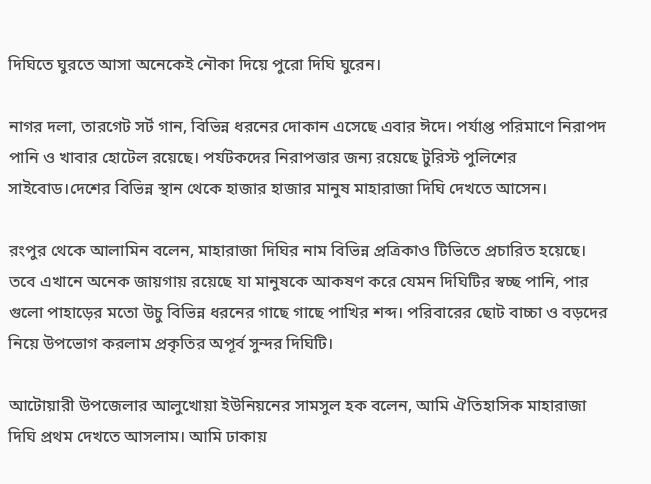দিঘিতে ঘুরতে আসা অনেকেই নৌকা দিয়ে পুরো দিঘি ঘুরেন।

নাগর দলা, তারগেট সর্ট গান, বিভিন্ন ধরনের দোকান এসেছে এবার ঈদে। পর্যাপ্ত পরিমাণে নিরাপদ পানি ও খাবার হোটেল রয়েছে। পর্যটকদের নিরাপত্তার জন্য রয়েছে টুরিস্ট পুলিশের সাইবোড।দেশের বিভিন্ন স্থান থেকে হাজার হাজার মানুষ মাহারাজা দিঘি দেখতে আসেন।

রংপুর থেকে আলামিন বলেন, মাহারাজা দিঘির নাম বিভিন্ন প্রত্রিকাও টিভিতে প্রচারিত হয়েছে। তবে এখানে অনেক জায়গায় রয়েছে যা মানুষকে আকষণ করে যেমন দিঘিটির স্বচ্ছ পানি, পার গুলো পাহাড়ের মতো উচু বিভিন্ন ধরনের গাছে গাছে পাখির শব্দ। পরিবারের ছোট বাচ্চা ও বড়দের নিয়ে উপভোগ করলাম প্রকৃতির অপূর্ব সুন্দর দিঘিটি।

আটোয়ারী উপজেলার আলুখোয়া ইউনিয়নের সামসুল হক বলেন, আমি ঐতিহাসিক মাহারাজা দিঘি প্রথম দেখতে আসলাম। আমি ঢাকায়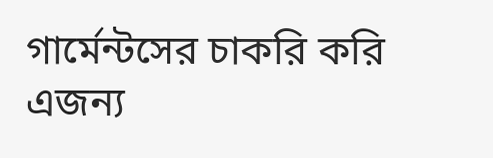গার্মেন্টসের চাকরি করি এজন্য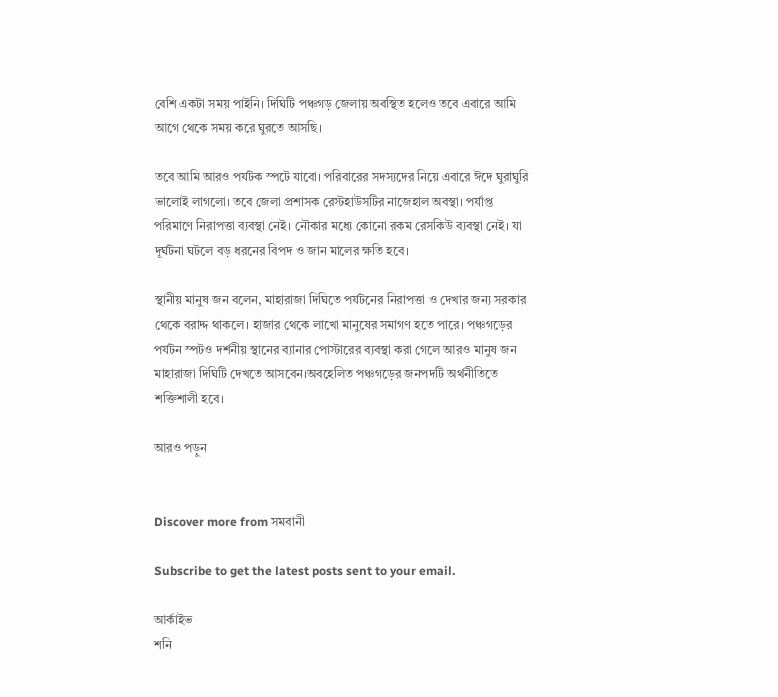বেশি একটা সময় পাইনি। দিঘিটি পঞ্চগড় জেলায় অবস্থিত হলেও তবে এবারে আমি আগে থেকে সময় করে ঘুরতে আসছি।

তবে আমি আরও পর্যটক স্পটে যাবো। পরিবারের সদস্যদের নিয়ে এবারে ঈদে ঘুরাঘুরি ভালোই লাগলো। তবে জেলা প্রশাসক রেস্টহাউসটির নাজেহাল অবস্থা। পর্যাপ্ত পরিমাণে নিরাপত্তা ব্যবস্থা নেই। নৌকার মধ্যে কোনো রকম রেসকিউ ব্যবস্থা নেই। যা দূর্ঘটনা ঘটলে বড় ধরনের বিপদ ও জান মালের ক্ষতি হবে।

স্থানীয় মানুষ জন বলেন, মাহারাজা দিঘিতে পর্যটনের নিরাপত্তা ও দেখার জন্য সরকার থেকে বরাদ্দ থাকলে। হাজার থেকে লাখো মানুষের সমাগণ হতে পারে। পঞ্চগড়ের পর্যটন স্পটও দর্শনীয় স্থানের ব্যানার পোস্টারের ব্যবস্থা করা গেলে আরও মানুষ জন মাহারাজা দিঘিটি দেখতে আসবেন।অবহেলিত পঞ্চগড়ের জনপদটি অর্থনীতিতে শক্তিশালী হবে।

আরও পড়ুন


Discover more from সমবানী

Subscribe to get the latest posts sent to your email.

আর্কাইভ
শনি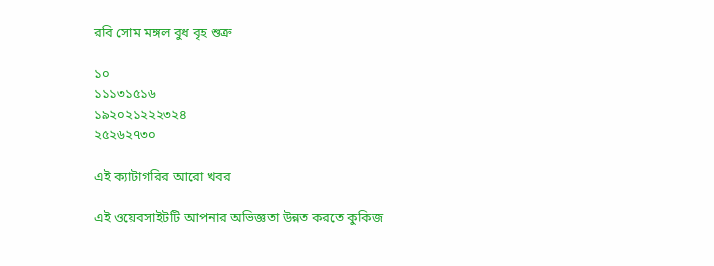রবি সোম মঙ্গল বুধ বৃহ শুক্র

১০
১১১৩১৫১৬
১৯২০২১২২২৩২৪
২৫২৬২৭৩০

এই ক্যাটাগরির আরো খবর

এই ওয়েবসাইটটি আপনার অভিজ্ঞতা উন্নত করতে কুকিজ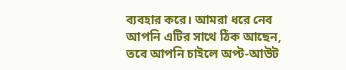ব্যবহার করে। আমরা ধরে নেব আপনি এটির সাথে ঠিক আছেন, তবে আপনি চাইলে অপ্ট-আউট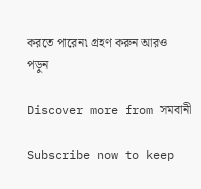করতে পারেন৷ গ্রহণ করুন আরও পড়ুন

Discover more from সমবানী

Subscribe now to keep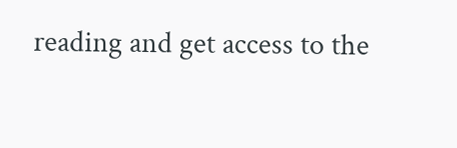reading and get access to the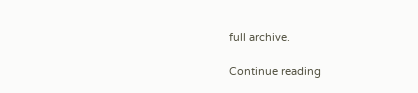full archive.

Continue reading